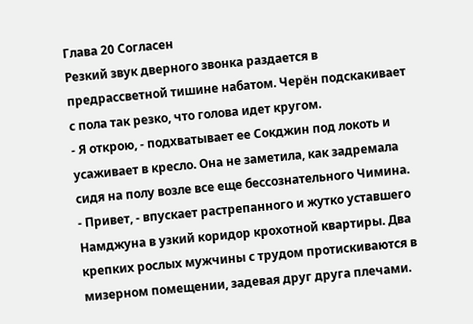Глава 20 Согласен
Резкий звук дверного звонка раздается в предрассветной тишине набатом. Черён подскакивает с пола так резко, что голова идет кругом.
- Я открою, - подхватывает ее Сокджин под локоть и усаживает в кресло. Она не заметила, как задремала сидя на полу возле все еще бессознательного Чимина.
- Привет, - впускает растрепанного и жутко уставшего Намджуна в узкий коридор крохотной квартиры. Два крепких рослых мужчины с трудом протискиваются в мизерном помещении, задевая друг друга плечами.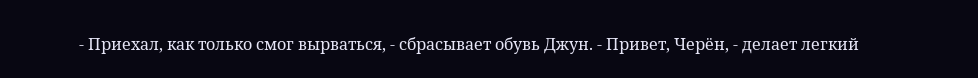- Приехал, как только смог вырваться, - сбрасывает обувь Джун. - Привет, Черён, - делает легкий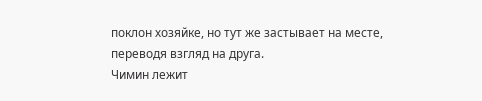поклон хозяйке, но тут же застывает на месте, переводя взгляд на друга.
Чимин лежит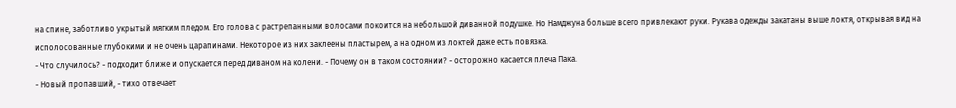на спине, заботливо укрытый мягким пледом. Его голова с растрепанными волосами покоится на небольшой диванной подушке. Но Намджуна больше всего привлекают руки. Рукава одежды закатаны выше локтя, открывая вид на исполосованные глубокими и не очень царапинами. Некоторое из них заклеены пластырем, а на одном из локтей даже есть повязка.
- Что случилось? - подходит ближе и опускается перед диваном на колени. - Почему он в таком состоянии? - осторожно касается плеча Пака.
- Новый пропавший, - тихо отвечает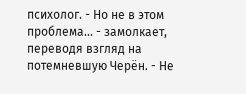психолог. - Но не в этом проблема... - замолкает, переводя взгляд на потемневшую Черён. - Не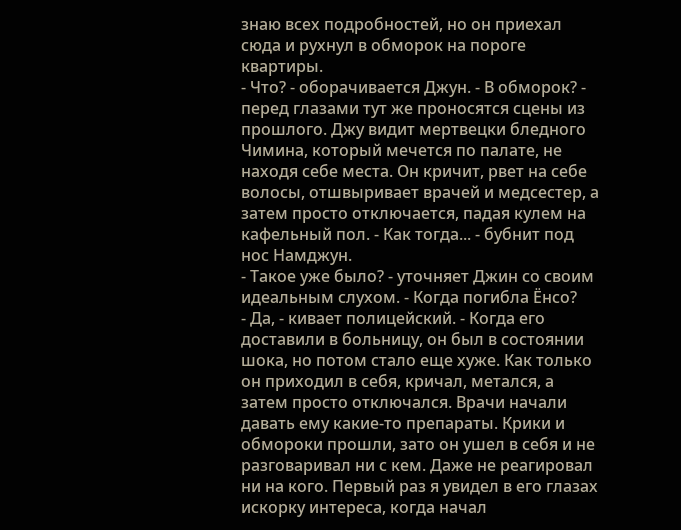знаю всех подробностей, но он приехал сюда и рухнул в обморок на пороге квартиры.
- Что? - оборачивается Джун. - В обморок? - перед глазами тут же проносятся сцены из прошлого. Джу видит мертвецки бледного Чимина, который мечется по палате, не находя себе места. Он кричит, рвет на себе волосы, отшвыривает врачей и медсестер, а затем просто отключается, падая кулем на кафельный пол. - Как тогда... - бубнит под нос Намджун.
- Такое уже было? - уточняет Джин со своим идеальным слухом. - Когда погибла Ёнсо?
- Да, - кивает полицейский. - Когда его доставили в больницу, он был в состоянии шока, но потом стало еще хуже. Как только он приходил в себя, кричал, метался, а затем просто отключался. Врачи начали давать ему какие-то препараты. Крики и обмороки прошли, зато он ушел в себя и не разговаривал ни с кем. Даже не реагировал ни на кого. Первый раз я увидел в его глазах искорку интереса, когда начал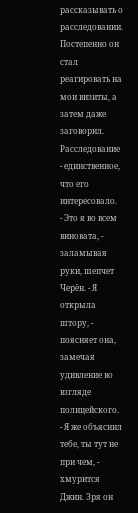рассказывать о расследовании. Постепенно он стал реагировать на мои визиты, а затем даже заговорил. Расследование - единственное, что его интересовало.
- Это я во всем виновата, - заламывая руки, шепчет Черён. - Я открыла штору, - поясняет она, замечая удивление во взгляде полицейского.
- Я же объяснил тебе, ты тут не при чем, - хмурится Джин. Зря он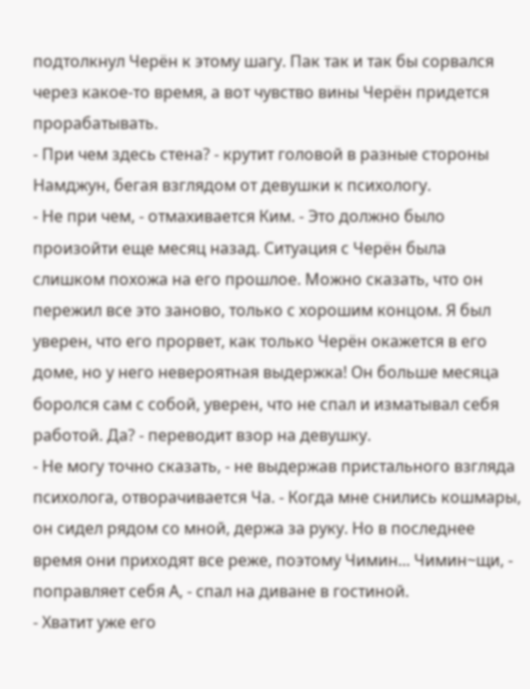подтолкнул Черён к этому шагу. Пак так и так бы сорвался через какое-то время, а вот чувство вины Черён придется прорабатывать.
- При чем здесь стена? - крутит головой в разные стороны Намджун, бегая взглядом от девушки к психологу.
- Не при чем, - отмахивается Ким. - Это должно было произойти еще месяц назад. Ситуация с Черён была слишком похожа на его прошлое. Можно сказать, что он пережил все это заново, только с хорошим концом. Я был уверен, что его прорвет, как только Черён окажется в его доме, но у него невероятная выдержка! Он больше месяца боролся сам с собой, уверен, что не спал и изматывал себя работой. Да? - переводит взор на девушку.
- Не могу точно сказать, - не выдержав пристального взгляда психолога, отворачивается Ча. - Когда мне снились кошмары, он сидел рядом со мной, держа за руку. Но в последнее время они приходят все реже, поэтому Чимин... Чимин~щи, - поправляет себя А, - спал на диване в гостиной.
- Хватит уже его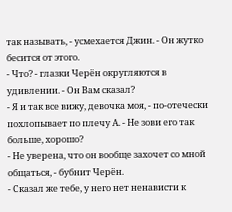так называть, - усмехается Джин. - Он жутко бесится от этого.
- Что? - глазки Черён округляются в удивлении. - Он Вам сказал?
- Я и так все вижу, девочка моя, - по-отечески похлопывает по плечу А. - Не зови его так больше, хорошо?
- Не уверена, что он вообще захочет со мной общаться, - бубнит Черён.
- Сказал же тебе, у него нет ненависти к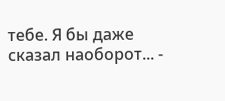тебе. Я бы даже сказал наоборот... -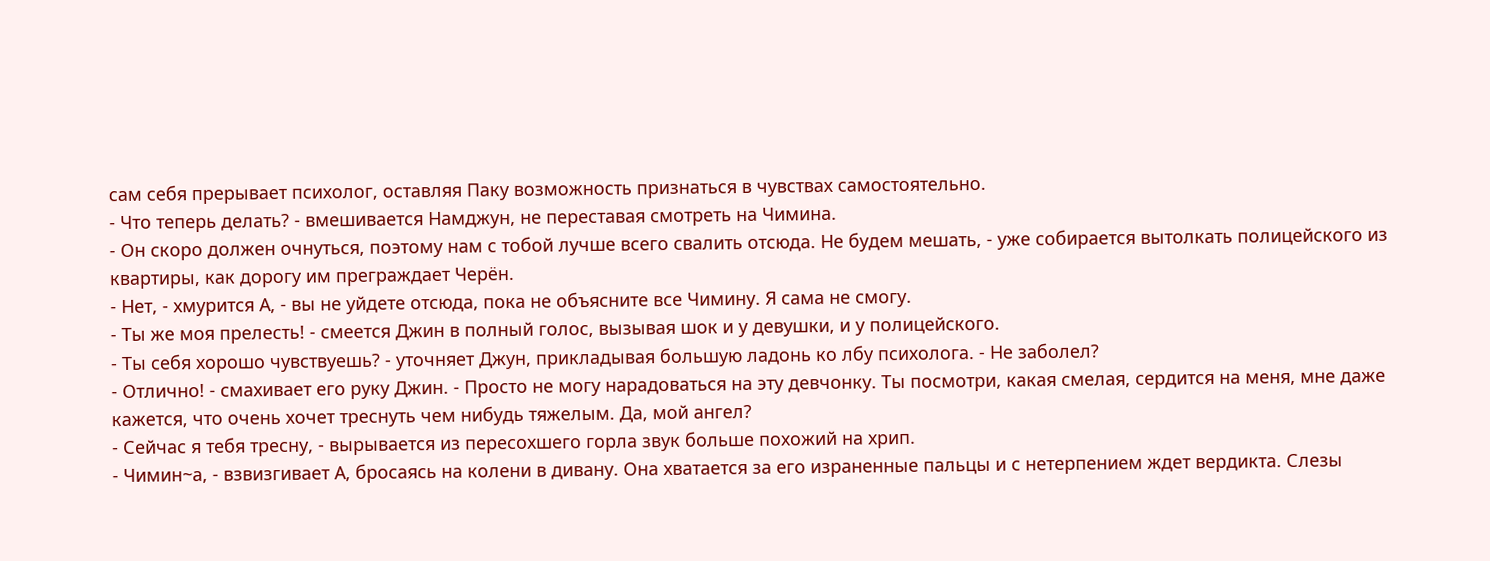сам себя прерывает психолог, оставляя Паку возможность признаться в чувствах самостоятельно.
- Что теперь делать? - вмешивается Намджун, не переставая смотреть на Чимина.
- Он скоро должен очнуться, поэтому нам с тобой лучше всего свалить отсюда. Не будем мешать, - уже собирается вытолкать полицейского из квартиры, как дорогу им преграждает Черён.
- Нет, - хмурится А, - вы не уйдете отсюда, пока не объясните все Чимину. Я сама не смогу.
- Ты же моя прелесть! - смеется Джин в полный голос, вызывая шок и у девушки, и у полицейского.
- Ты себя хорошо чувствуешь? - уточняет Джун, прикладывая большую ладонь ко лбу психолога. - Не заболел?
- Отлично! - смахивает его руку Джин. - Просто не могу нарадоваться на эту девчонку. Ты посмотри, какая смелая, сердится на меня, мне даже кажется, что очень хочет треснуть чем нибудь тяжелым. Да, мой ангел?
- Сейчас я тебя тресну, - вырывается из пересохшего горла звук больше похожий на хрип.
- Чимин~а, - взвизгивает А, бросаясь на колени в дивану. Она хватается за его израненные пальцы и с нетерпением ждет вердикта. Слезы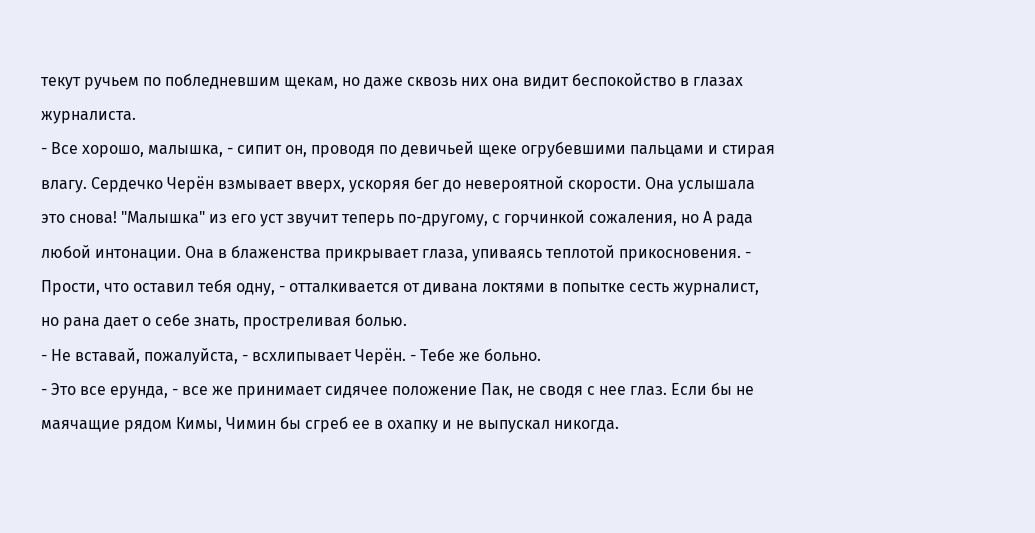текут ручьем по побледневшим щекам, но даже сквозь них она видит беспокойство в глазах журналиста.
- Все хорошо, малышка, - сипит он, проводя по девичьей щеке огрубевшими пальцами и стирая влагу. Сердечко Черён взмывает вверх, ускоряя бег до невероятной скорости. Она услышала это снова! "Малышка" из его уст звучит теперь по-другому, с горчинкой сожаления, но А рада любой интонации. Она в блаженства прикрывает глаза, упиваясь теплотой прикосновения. - Прости, что оставил тебя одну, - отталкивается от дивана локтями в попытке сесть журналист, но рана дает о себе знать, простреливая болью.
- Не вставай, пожалуйста, - всхлипывает Черён. - Тебе же больно.
- Это все ерунда, - все же принимает сидячее положение Пак, не сводя с нее глаз. Если бы не маячащие рядом Кимы, Чимин бы сгреб ее в охапку и не выпускал никогда.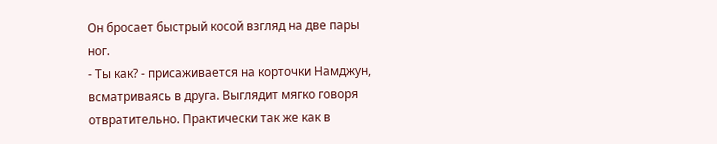Он бросает быстрый косой взгляд на две пары ног.
- Ты как? - присаживается на корточки Намджун, всматриваясь в друга. Выглядит мягко говоря отвратительно. Практически так же как в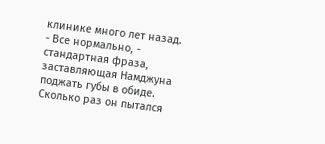клинике много лет назад.
- Все нормально, - стандартная фраза, заставляющая Намджуна поджать губы в обиде. Сколько раз он пытался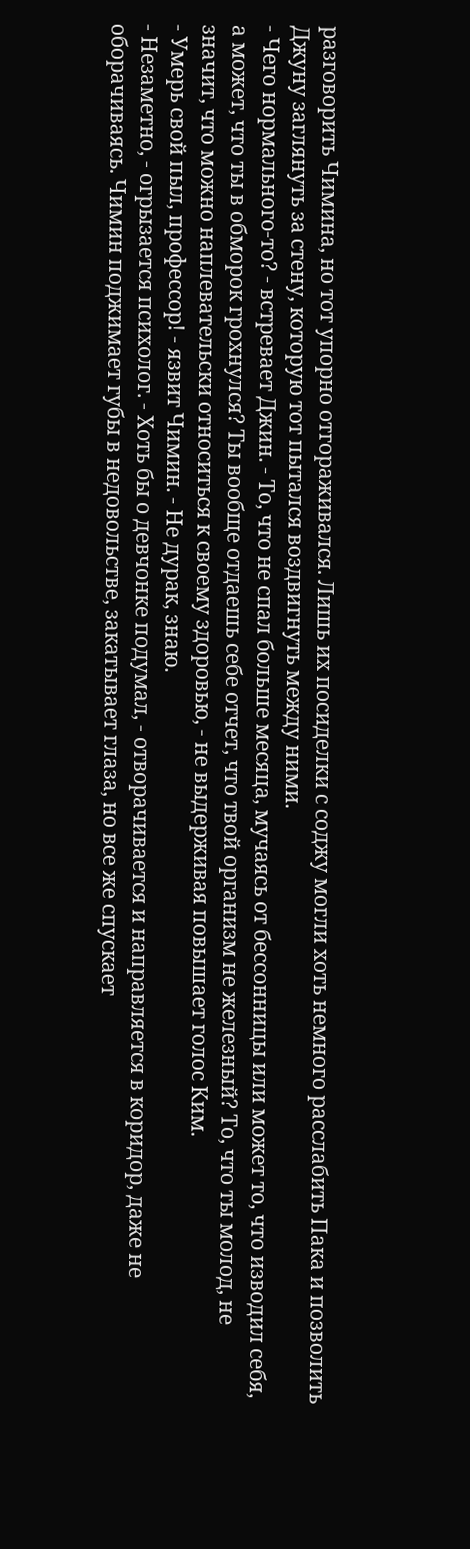разговорить Чимина, но тот упорно отгораживался. Лишь их посиделки с соджу могли хоть немного расслабить Пака и позволить Джуну заглянуть за стену, которую тот пытался воздвигнуть между ними.
- Чего нормального-то? - встревает Джин. - То, что не спал больше месяца, мучаясь от бессонницы или может то, что изводил себя, а может, что ты в обморок грохнулся? Ты вообще отдаешь себе отчет, что твой организм не железный? То, что ты молод, не значит, что можно наплевательски относиться к своему здоровью, - не выдерживая повышает голос Ким.
- Умерь свой пыл, профессор! - язвит Чимин. - Не дурак, знаю.
- Незаметно, - огрызается психолог. - Хоть бы о девчонке подумал, - отворачивается и направляется в коридор, даже не оборачиваясь. Чимин поджимает губы в недовольстве, закатывает глаза, но все же спускает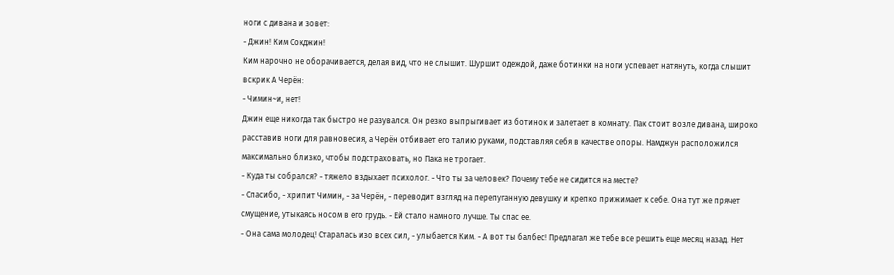ноги с дивана и зовет:
- Джин! Ким Сокджин!
Ким нарочно не оборачивается, делая вид, что не слышит. Шуршит одеждой, даже ботинки на ноги успевает натянуть, когда слышит вскрик А Черён:
- Чимин~и, нет!
Джин еще никогда так быстро не разувался. Он резко выпрыгивает из ботинок и залетает в комнату. Пак стоит возле дивана, широко расставив ноги для равновесия, а Черён отбивает его талию руками, подставляя себя в качестве опоры. Намджун расположился максимально близко, чтобы подстраховать, но Пака не трогает.
- Куда ты собрался? - тяжело вздыхает психолог. - Что ты за человек? Почему тебе не сидится на месте?
- Спасибо, - хрипит Чимин, - за Черён, - переводит взгляд на перепуганную девушку и крепко прижимает к себе. Она тут же прячет смущение, утыкаясь носом в его грудь. - Ей стало намного лучше. Ты спас ее.
- Она сама молодец! Старалась изо всех сил, - улыбается Ким. - А вот ты балбес! Предлагал же тебе все решить еще месяц назад. Нет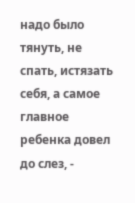надо было тянуть, не спать, истязать себя, а самое главное ребенка довел до слез, -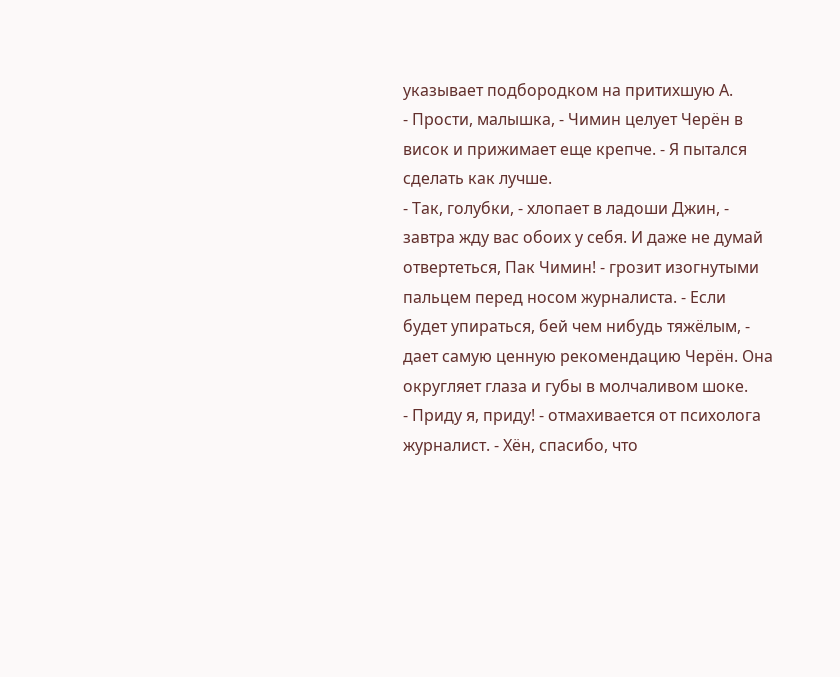указывает подбородком на притихшую А.
- Прости, малышка, - Чимин целует Черён в висок и прижимает еще крепче. - Я пытался сделать как лучше.
- Так, голубки, - хлопает в ладоши Джин, - завтра жду вас обоих у себя. И даже не думай отвертеться, Пак Чимин! - грозит изогнутыми пальцем перед носом журналиста. - Если будет упираться, бей чем нибудь тяжёлым, - дает самую ценную рекомендацию Черён. Она округляет глаза и губы в молчаливом шоке.
- Приду я, приду! - отмахивается от психолога журналист. - Хён, спасибо, что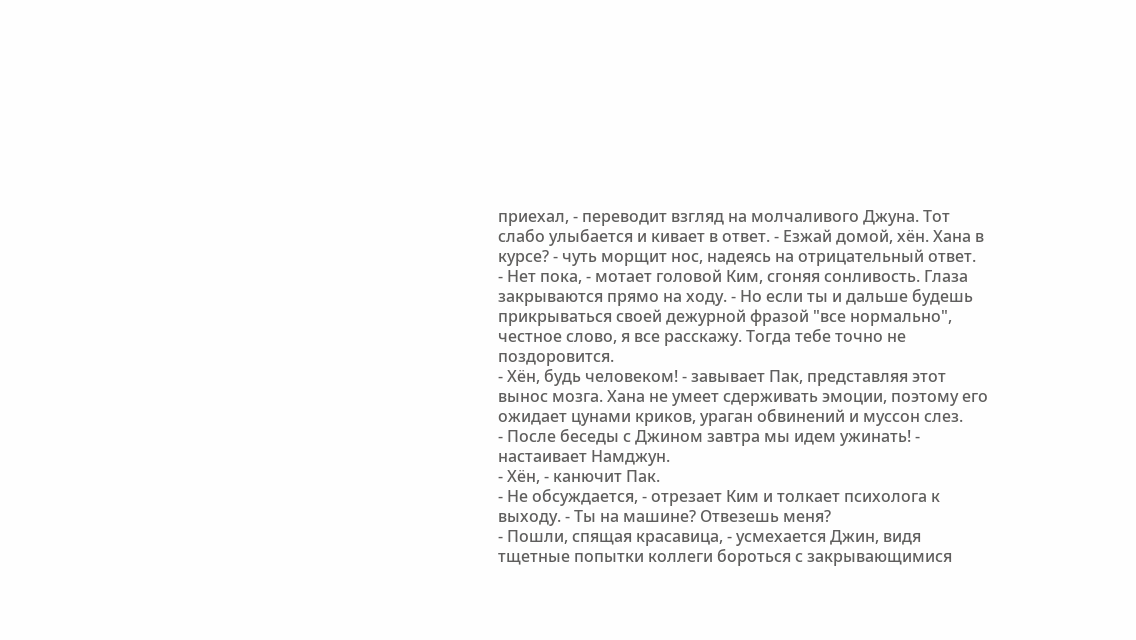приехал, - переводит взгляд на молчаливого Джуна. Тот слабо улыбается и кивает в ответ. - Езжай домой, хён. Хана в курсе? - чуть морщит нос, надеясь на отрицательный ответ.
- Нет пока, - мотает головой Ким, сгоняя сонливость. Глаза закрываются прямо на ходу. - Но если ты и дальше будешь прикрываться своей дежурной фразой "все нормально", честное слово, я все расскажу. Тогда тебе точно не поздоровится.
- Хён, будь человеком! - завывает Пак, представляя этот вынос мозга. Хана не умеет сдерживать эмоции, поэтому его ожидает цунами криков, ураган обвинений и муссон слез.
- После беседы с Джином завтра мы идем ужинать! - настаивает Намджун.
- Хён, - канючит Пак.
- Не обсуждается, - отрезает Ким и толкает психолога к выходу. - Ты на машине? Отвезешь меня?
- Пошли, спящая красавица, - усмехается Джин, видя тщетные попытки коллеги бороться с закрывающимися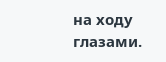на ходу глазами.